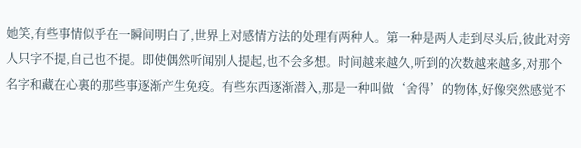她笑,有些事情似乎在一瞬间明白了,世界上对感情方法的处理有两种人。第一种是两人走到尽头后,彼此对旁人只字不提,自己也不提。即使偶然听闻别人提起,也不会多想。时间越来越久,听到的次数越来越多,对那个名字和藏在心裏的那些事逐渐产生免疫。有些东西逐渐潜入,那是一种叫做‘舍得’的物体,好像突然感觉不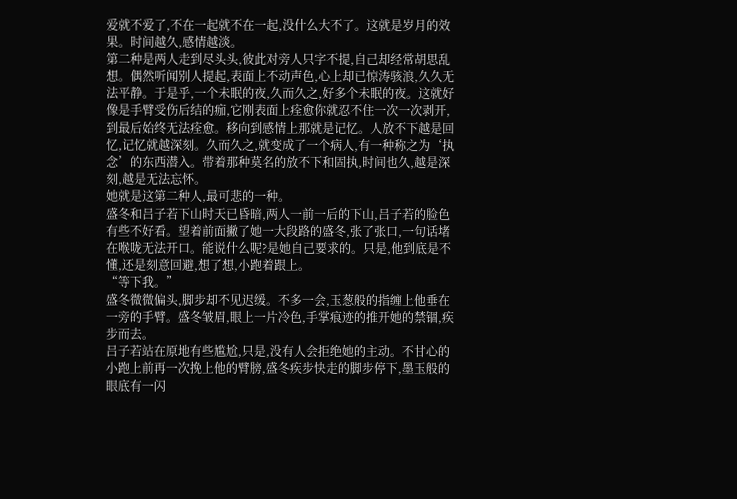爱就不爱了,不在一起就不在一起,没什么大不了。这就是岁月的效果。时间越久,感情越淡。
第二种是两人走到尽头头,彼此对旁人只字不提,自己却经常胡思乱想。偶然听闻别人提起,表面上不动声色,心上却已惊涛骇浪,久久无法平静。于是乎,一个未眠的夜,久而久之,好多个未眠的夜。这就好像是手臂受伤后结的痂,它刚表面上痊愈你就忍不住一次一次剥开,到最后始终无法痊愈。移向到感情上那就是记忆。人放不下越是回忆,记忆就越深刻。久而久之,就变成了一个病人,有一种称之为‘执念’的东西潜入。带着那种莫名的放不下和固执,时间也久,越是深刻,越是无法忘怀。
她就是这第二种人,最可悲的一种。
盛冬和吕子若下山时天已昏暗,两人一前一后的下山,吕子若的脸色有些不好看。望着前面撇了她一大段路的盛冬,张了张口,一句话堵在喉咙无法开口。能说什么呢?是她自己要求的。只是,他到底是不懂,还是刻意回避,想了想,小跑着跟上。
“等下我。”
盛冬微微偏头,脚步却不见迟缓。不多一会,玉葱般的指缠上他垂在一旁的手臂。盛冬皱眉,眼上一片冷色,手掌痕迹的推开她的禁锢,疾步而去。
吕子若站在原地有些尴尬,只是,没有人会拒绝她的主动。不甘心的小跑上前再一次挽上他的臂膀,盛冬疾步快走的脚步停下,墨玉般的眼底有一闪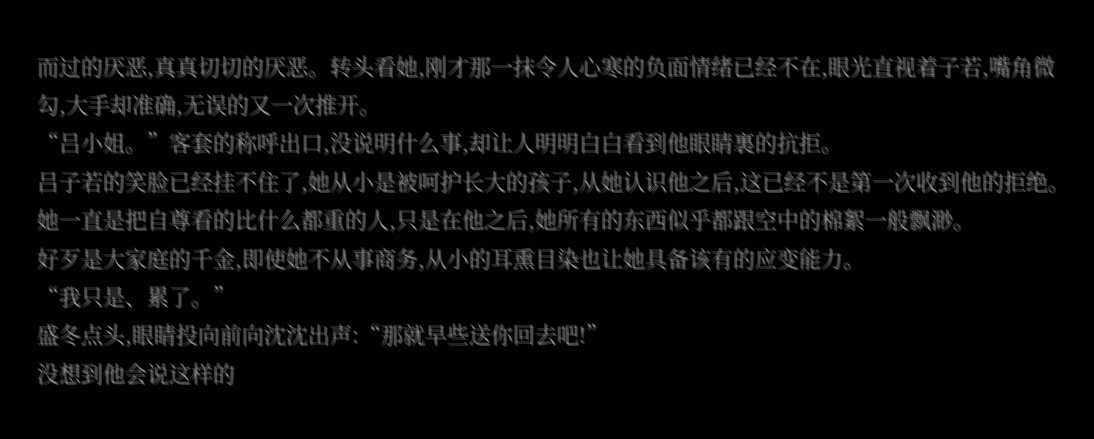而过的厌恶,真真切切的厌恶。转头看她,刚才那一抹令人心寒的负面情绪已经不在,眼光直视着子若,嘴角微勾,大手却准确,无误的又一次推开。
“吕小姐。”客套的称呼出口,没说明什么事,却让人明明白白看到他眼睛裏的抗拒。
吕子若的笑脸已经挂不住了,她从小是被呵护长大的孩子,从她认识他之后,这已经不是第一次收到他的拒绝。她一直是把自尊看的比什么都重的人,只是在他之后,她所有的东西似乎都跟空中的棉絮一般飘渺。
好歹是大家庭的千金,即使她不从事商务,从小的耳熏目染也让她具备该有的应变能力。
“我只是、累了。”
盛冬点头,眼睛投向前向沈沈出声:“那就早些送你回去吧!”
没想到他会说这样的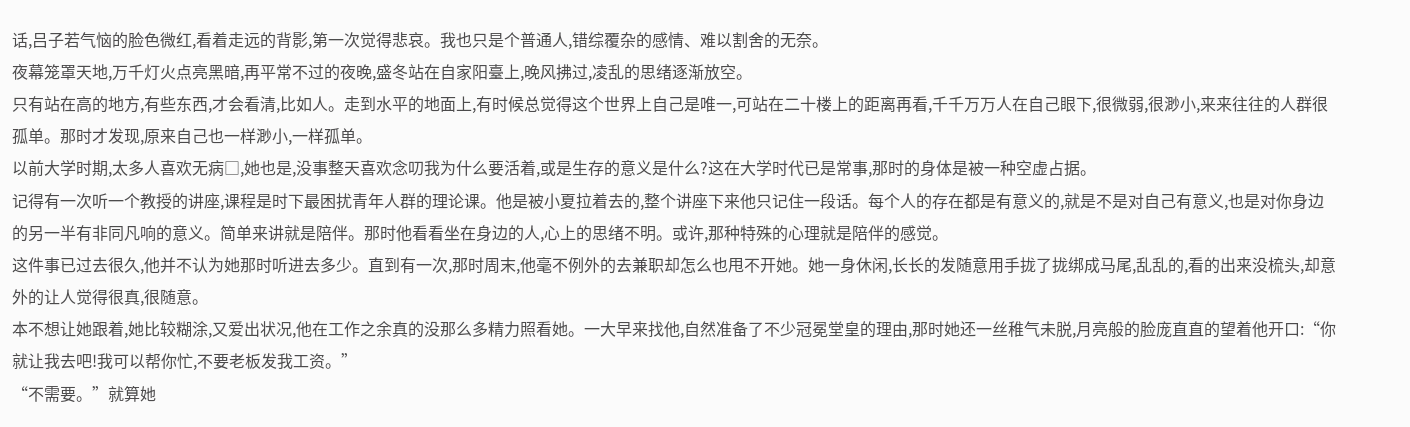话,吕子若气恼的脸色微红,看着走远的背影,第一次觉得悲哀。我也只是个普通人,错综覆杂的感情、难以割舍的无奈。
夜幕笼罩天地,万千灯火点亮黑暗,再平常不过的夜晚,盛冬站在自家阳臺上,晚风拂过,凌乱的思绪逐渐放空。
只有站在高的地方,有些东西,才会看清,比如人。走到水平的地面上,有时候总觉得这个世界上自己是唯一,可站在二十楼上的距离再看,千千万万人在自己眼下,很微弱,很渺小,来来往往的人群很孤单。那时才发现,原来自己也一样渺小,一样孤单。
以前大学时期,太多人喜欢无病□,她也是,没事整天喜欢念叨我为什么要活着,或是生存的意义是什么?这在大学时代已是常事,那时的身体是被一种空虚占据。
记得有一次听一个教授的讲座,课程是时下最困扰青年人群的理论课。他是被小夏拉着去的,整个讲座下来他只记住一段话。每个人的存在都是有意义的,就是不是对自己有意义,也是对你身边的另一半有非同凡响的意义。简单来讲就是陪伴。那时他看看坐在身边的人,心上的思绪不明。或许,那种特殊的心理就是陪伴的感觉。
这件事已过去很久,他并不认为她那时听进去多少。直到有一次,那时周末,他毫不例外的去兼职却怎么也甩不开她。她一身休闲,长长的发随意用手拢了拢绑成马尾,乱乱的,看的出来没梳头,却意外的让人觉得很真,很随意。
本不想让她跟着,她比较糊涂,又爱出状况,他在工作之余真的没那么多精力照看她。一大早来找他,自然准备了不少冠冕堂皇的理由,那时她还一丝稚气未脱,月亮般的脸庞直直的望着他开口:“你就让我去吧!我可以帮你忙,不要老板发我工资。”
“不需要。”就算她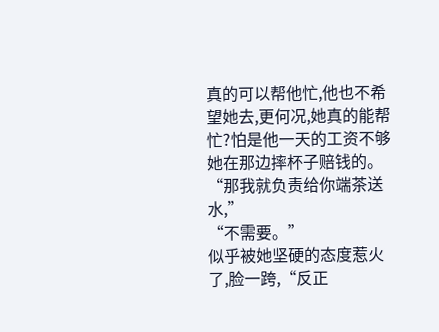真的可以帮他忙,他也不希望她去,更何况,她真的能帮忙?怕是他一天的工资不够她在那边摔杯子赔钱的。
“那我就负责给你端茶送水,”
“不需要。”
似乎被她坚硬的态度惹火了,脸一跨,“反正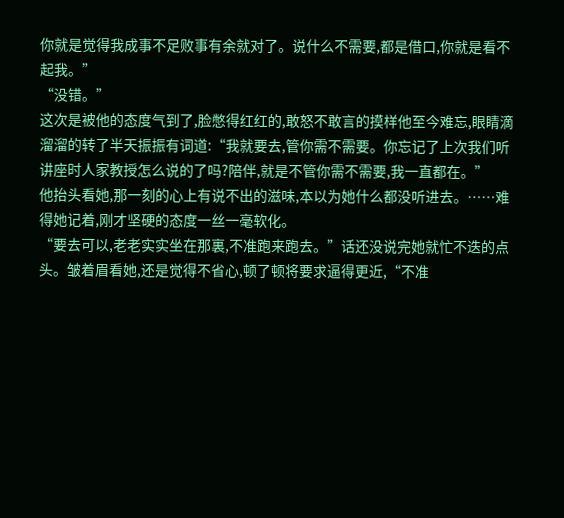你就是觉得我成事不足败事有余就对了。说什么不需要,都是借口,你就是看不起我。”
“没错。”
这次是被他的态度气到了,脸憋得红红的,敢怒不敢言的摸样他至今难忘,眼睛滴溜溜的转了半天振振有词道:“我就要去,管你需不需要。你忘记了上次我们听讲座时人家教授怎么说的了吗?陪伴,就是不管你需不需要,我一直都在。”
他抬头看她,那一刻的心上有说不出的滋味,本以为她什么都没听进去。……难得她记着,刚才坚硬的态度一丝一毫软化。
“要去可以,老老实实坐在那裏,不准跑来跑去。”话还没说完她就忙不迭的点头。皱着眉看她,还是觉得不省心,顿了顿将要求逼得更近,“不准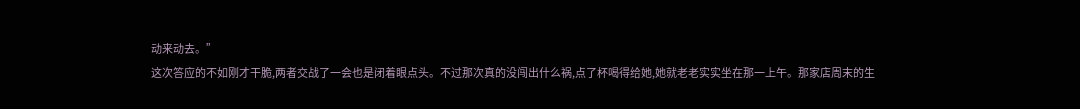动来动去。”
这次答应的不如刚才干脆,两者交战了一会也是闭着眼点头。不过那次真的没闯出什么祸,点了杯喝得给她,她就老老实实坐在那一上午。那家店周末的生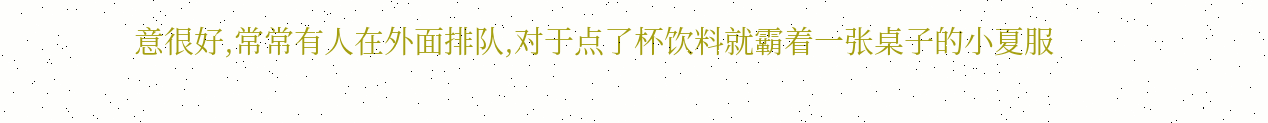意很好,常常有人在外面排队,对于点了杯饮料就霸着一张桌子的小夏服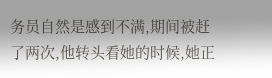务员自然是感到不满,期间被赶了两次,他转头看她的时候,她正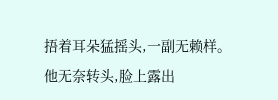捂着耳朵猛摇头,一副无赖样。
他无奈转头,脸上露出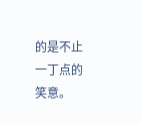的是不止一丁点的笑意。